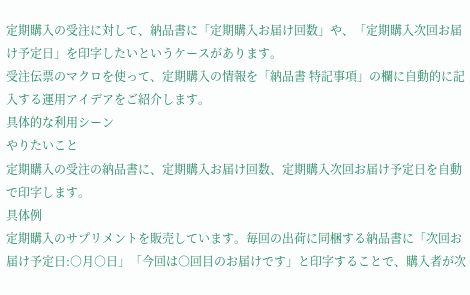定期購入の受注に対して、納品書に「定期購入お届け回数」や、「定期購入次回お届け予定日」を印字したいというケースがあります。
受注伝票のマクロを使って、定期購入の情報を「納品書 特記事項」の欄に自動的に記入する運用アイデアをご紹介します。
具体的な利用シーン
やりたいこと
定期購入の受注の納品書に、定期購入お届け回数、定期購入次回お届け予定日を自動で印字します。
具体例
定期購入のサプリメントを販売しています。毎回の出荷に同梱する納品書に「次回お届け予定日:○月○日」「今回は○回目のお届けです」と印字することで、購入者が次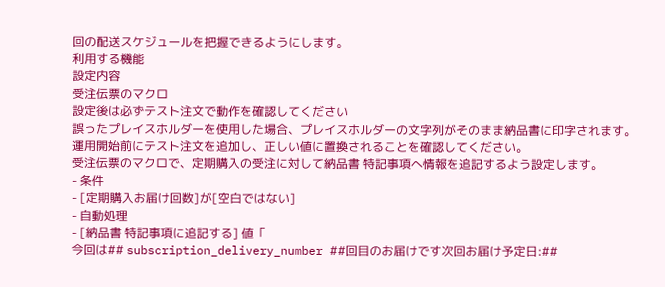回の配送スケジュールを把握できるようにします。
利用する機能
設定内容
受注伝票のマクロ
設定後は必ずテスト注文で動作を確認してください
誤ったプレイスホルダーを使用した場合、プレイスホルダーの文字列がそのまま納品書に印字されます。
運用開始前にテスト注文を追加し、正しい値に置換されることを確認してください。
受注伝票のマクロで、定期購入の受注に対して納品書 特記事項へ情報を追記するよう設定します。
- 条件
- [定期購入お届け回数]が[空白ではない]
- 自動処理
- [納品書 特記事項に追記する] 値「
今回は## subscription_delivery_number ##回目のお届けです次回お届け予定日:##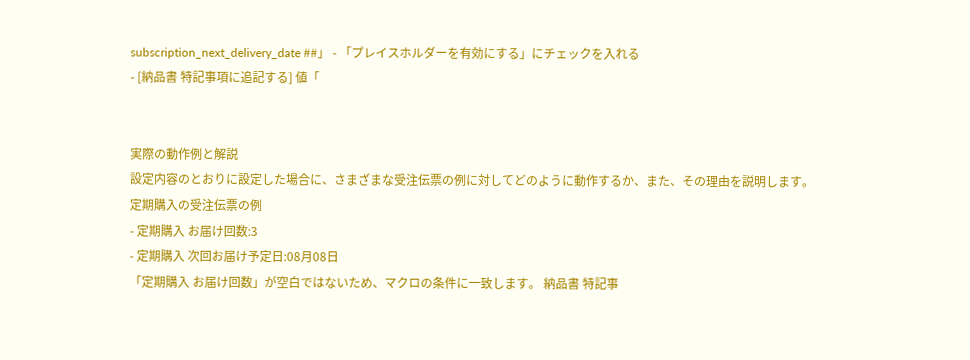subscription_next_delivery_date ##」 - 「プレイスホルダーを有効にする」にチェックを入れる
- [納品書 特記事項に追記する] 値「


実際の動作例と解説
設定内容のとおりに設定した場合に、さまざまな受注伝票の例に対してどのように動作するか、また、その理由を説明します。
定期購入の受注伝票の例
- 定期購入 お届け回数:3
- 定期購入 次回お届け予定日:08月08日
「定期購入 お届け回数」が空白ではないため、マクロの条件に一致します。 納品書 特記事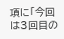項に「今回は3回目の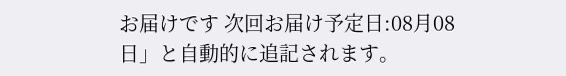お届けです 次回お届け予定日:08月08日」と自動的に追記されます。